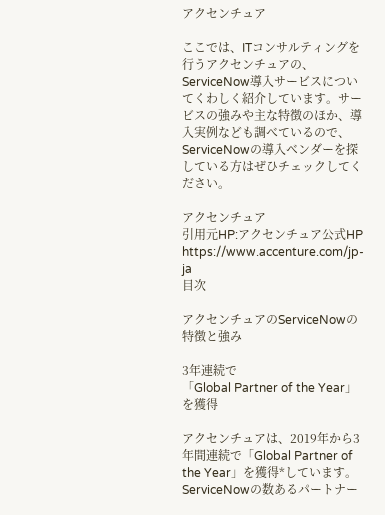アクセンチュア

ここでは、ITコンサルティングを行うアクセンチュアの、ServiceNow導入サービスについてくわしく紹介しています。サービスの強みや主な特徴のほか、導入実例なども調べているので、ServiceNowの導入ベンダーを探している方はぜひチェックしてください。

アクセンチュア
引用元HP:アクセンチュア公式HP
https://www.accenture.com/jp-ja
目次

アクセンチュアのServiceNowの
特徴と強み

3年連続で
「Global Partner of the Year」を獲得

アクセンチュアは、2019年から3年間連続で「Global Partner of the Year」を獲得*しています。ServiceNowの数あるパートナー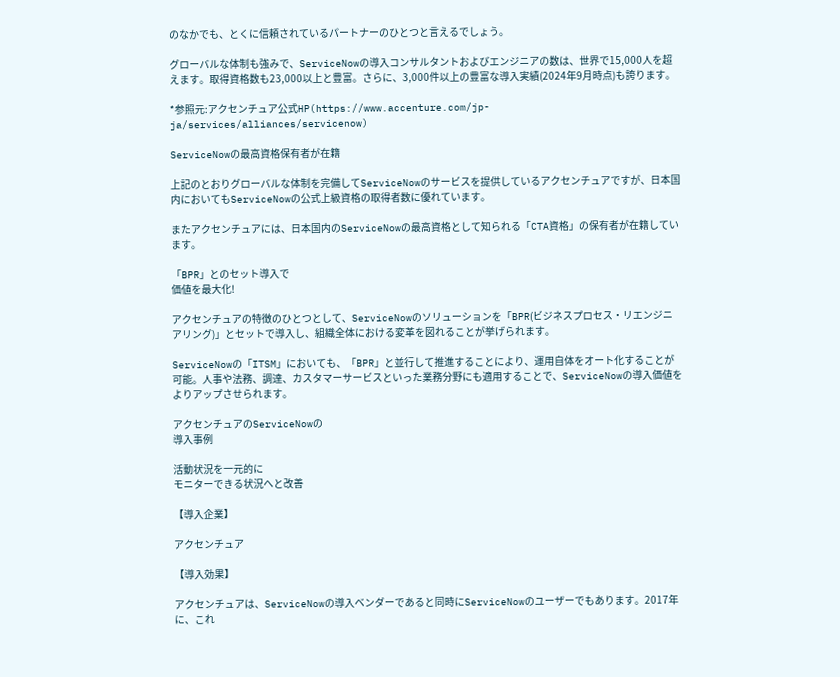のなかでも、とくに信頼されているパートナーのひとつと言えるでしょう。

グローバルな体制も強みで、ServiceNowの導入コンサルタントおよびエンジニアの数は、世界で15,000人を超えます。取得資格数も23,000以上と豊富。さらに、3,000件以上の豊富な導入実績(2024年9月時点)も誇ります。

*参照元:アクセンチュア公式HP(https://www.accenture.com/jp-ja/services/alliances/servicenow)

ServiceNowの最高資格保有者が在籍

上記のとおりグローバルな体制を完備してServiceNowのサービスを提供しているアクセンチュアですが、日本国内においてもServiceNowの公式上級資格の取得者数に優れています。

またアクセンチュアには、日本国内のServiceNowの最高資格として知られる「CTA資格」の保有者が在籍しています。

「BPR」とのセット導入で
価値を最大化!

アクセンチュアの特徴のひとつとして、ServiceNowのソリューションを「BPR(ビジネスプロセス・リエンジニアリング)」とセットで導入し、組織全体における変革を図れることが挙げられます。

ServiceNowの「ITSM」においても、「BPR」と並行して推進することにより、運用自体をオート化することが可能。人事や法務、調達、カスタマーサービスといった業務分野にも適用することで、ServiceNowの導入価値をよりアップさせられます。

アクセンチュアのServiceNowの
導入事例

活動状況を一元的に
モニターできる状況へと改善

【導入企業】

アクセンチュア

【導入効果】

アクセンチュアは、ServiceNowの導入ベンダーであると同時にServiceNowのユーザーでもあります。2017年に、これ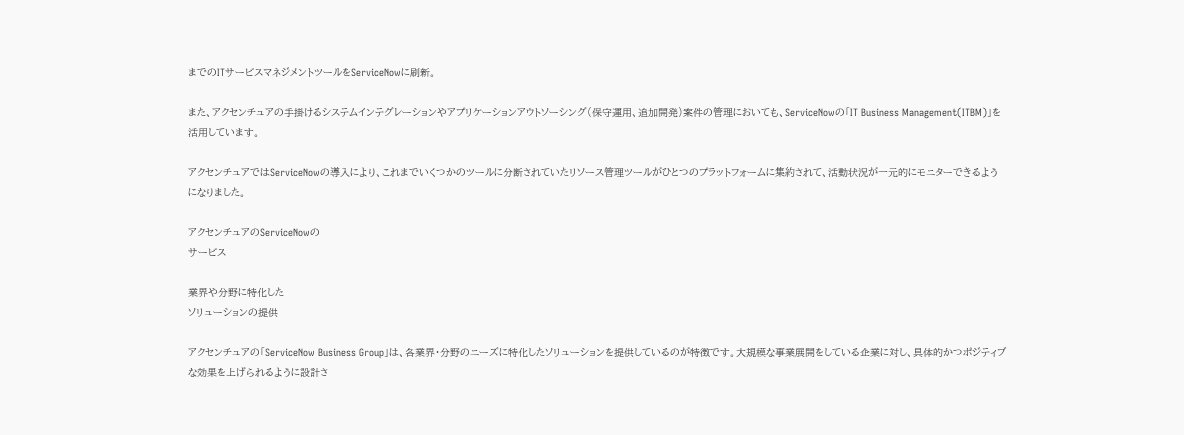までのITサービスマネジメントツールをServiceNowに刷新。

また、アクセンチュアの手掛けるシステムインテグレーションやアプリケーションアウトソーシング(保守運用、追加開発)案件の管理においても、ServiceNowの「IT Business Management(ITBM)」を活用しています。

アクセンチュアではServiceNowの導入により、これまでいくつかのツールに分断されていたリソース管理ツールがひとつのプラットフォームに集約されて、活動状況が一元的にモニターできるようになりました。

アクセンチュアのServiceNowの
サービス

業界や分野に特化した
ソリューションの提供

アクセンチュアの「ServiceNow Business Group」は、各業界・分野のニーズに特化したソリューションを提供しているのが特徴です。大規模な事業展開をしている企業に対し、具体的かつポジティブな効果を上げられるように設計さ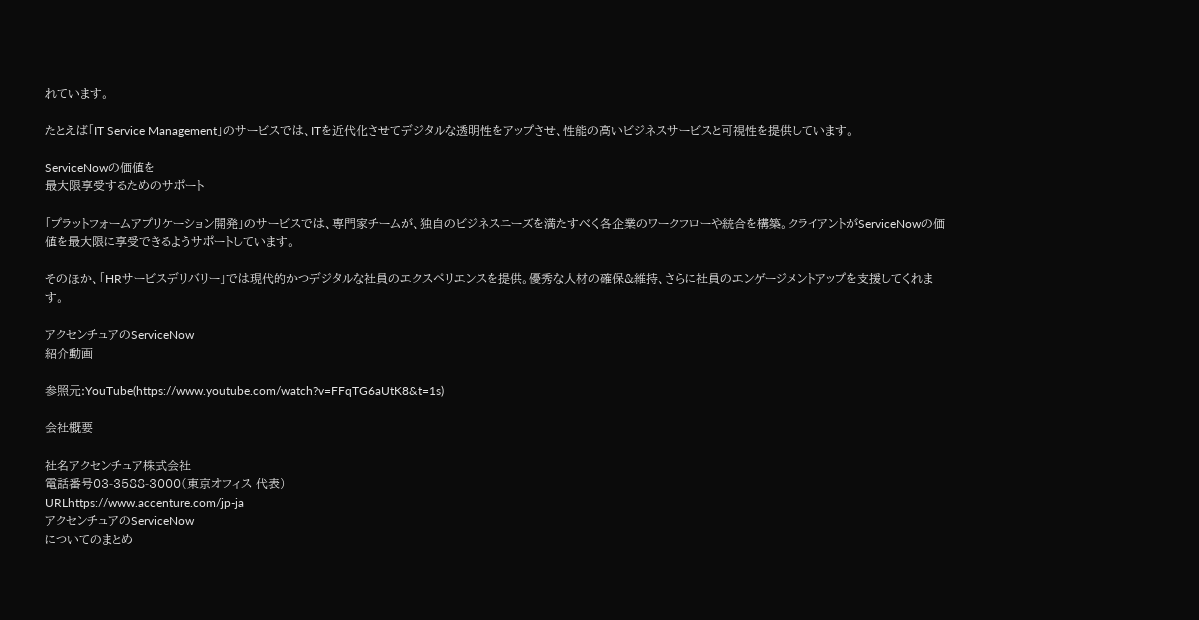れています。

たとえば「IT Service Management」のサービスでは、ITを近代化させてデジタルな透明性をアップさせ、性能の高いビジネスサービスと可視性を提供しています。

ServiceNowの価値を
最大限享受するためのサポート

「プラットフォームアプリケーション開発」のサービスでは、専門家チームが、独自のビジネスニーズを満たすべく各企業のワークフローや統合を構築。クライアントがServiceNowの価値を最大限に享受できるようサポートしています。

そのほか、「HRサービスデリバリー」では現代的かつデジタルな社員のエクスペリエンスを提供。優秀な人材の確保&維持、さらに社員のエンゲージメントアップを支援してくれます。

アクセンチュアのServiceNow
紹介動画

参照元:YouTube(https://www.youtube.com/watch?v=FFqTG6aUtK8&t=1s)

会社概要

社名アクセンチュア株式会社
電話番号03-3588-3000(東京オフィス 代表)
URLhttps://www.accenture.com/jp-ja
アクセンチュアのServiceNow
についてのまとめ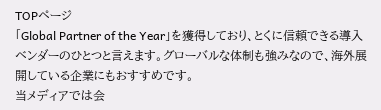TOPページ
「Global Partner of the Year」を獲得しており、とくに信頼できる導入ベンダーのひとつと言えます。グローバルな体制も強みなので、海外展開している企業にもおすすめです。
当メディアでは会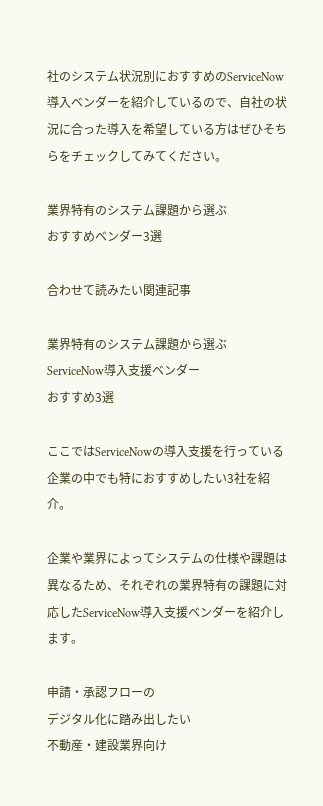社のシステム状況別におすすめのServiceNow導入ベンダーを紹介しているので、自社の状況に合った導入を希望している方はぜひそちらをチェックしてみてください。

業界特有のシステム課題から選ぶ
おすすめベンダー3選

合わせて読みたい関連記事

業界特有のシステム課題から選ぶ
ServiceNow導入支援ベンダー
おすすめ3選

ここではServiceNowの導入支援を行っている企業の中でも特におすすめしたい3社を紹介。

企業や業界によってシステムの仕様や課題は異なるため、それぞれの業界特有の課題に対応したServiceNow導入支援ベンダーを紹介します。

申請・承認フローの
デジタル化に踏み出したい
不動産・建設業界向け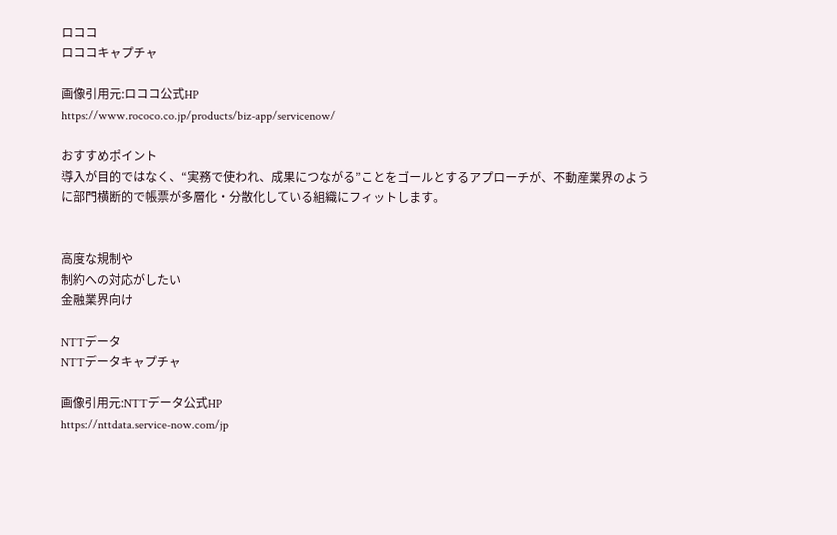ロココ
ロココキャプチャ

画像引用元:ロココ公式HP
https://www.rococo.co.jp/products/biz-app/servicenow/

おすすめポイント
導入が目的ではなく、“実務で使われ、成果につながる”ことをゴールとするアプローチが、不動産業界のように部門横断的で帳票が多層化・分散化している組織にフィットします。


高度な規制や
制約への対応がしたい
金融業界向け

NTTデータ
NTTデータキャプチャ

画像引用元:NTTデータ公式HP
https://nttdata.service-now.com/jp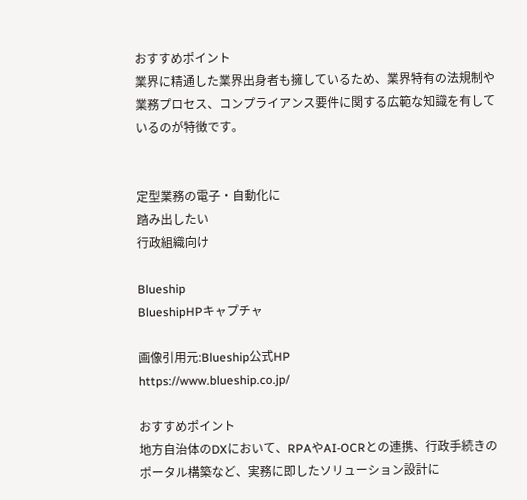おすすめポイント
業界に精通した業界出身者も擁しているため、業界特有の法規制や業務プロセス、コンプライアンス要件に関する広範な知識を有しているのが特徴です。


定型業務の電子・自動化に
踏み出したい
行政組織向け

Blueship
BlueshipHPキャプチャ

画像引用元:Blueship公式HP
https://www.blueship.co.jp/

おすすめポイント
地方自治体のDXにおいて、RPAやAI-OCRとの連携、行政手続きのポータル構築など、実務に即したソリューション設計に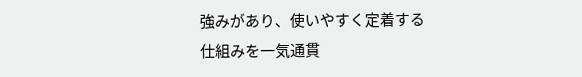強みがあり、使いやすく定着する仕組みを一気通貫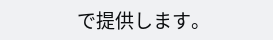で提供します。